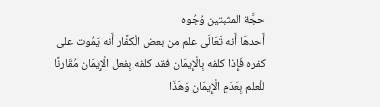حجَّة المثبتين وُجُوه
أَحدهَا أَنه تَعَالَى علم من بعض الْكفَّار أَنه يَمُوت على كفره فَإِذا كلفه بِالْإِيمَان فقد كلفه بِفعل الْإِيمَان مُقَارنًا للْعلم بِعَدَمِ الْإِيمَان وَهَذَا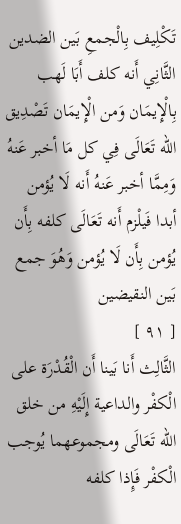تَكْلِيف بِالْجمعِ بَين الضدين
الثَّانِي أَنه كلف أَبَا لَهب بِالْإِيمَان وَمن الْإِيمَان تَصْدِيق الله تَعَالَى فِي كل مَا أخبر عَنهُ وَمِمَّا أخبر عَنهُ أَنه لَا يُؤمن أبدا فَيلْزم أَنه تَعَالَى كلفه بِأَن يُؤمن بِأَن لَا يُؤمن وَهُوَ جمع بَين النقيضين
[ ٩١ ]
الثَّالِث أَنا بَينا أَن الْقُدْرَة على الْكفْر والداعية إِلَيْهِ من خلق الله تَعَالَى ومجموعهما يُوجب الْكفْر فَإِذا كلفه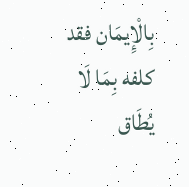بِالْإِيمَان فقد كلفه بِمَا لَا يُطَاق